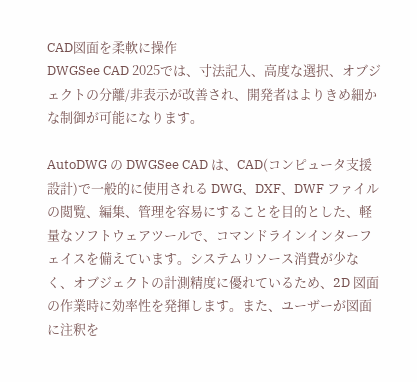CAD図面を柔軟に操作
DWGSee CAD 2025では、寸法記入、高度な選択、オブジェクトの分離/非表示が改善され、開発者はよりきめ細かな制御が可能になります。

AutoDWG の DWGSee CAD は、CAD(コンピュータ支援設計)で一般的に使用される DWG、DXF、DWF ファイルの閲覧、編集、管理を容易にすることを目的とした、軽量なソフトウェアツールで、コマンドラインインターフェイスを備えています。システムリソース消費が少なく、オブジェクトの計測精度に優れているため、2D 図面の作業時に効率性を発揮します。また、ユーザーが図面に注釈を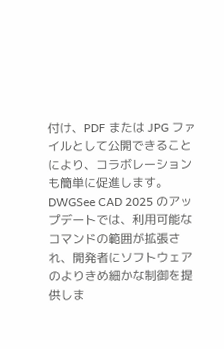付け、PDF または JPG ファイルとして公開できることにより、コラボレーションも簡単に促進します。
DWGSee CAD 2025 のアップデートでは、利用可能なコマンドの範囲が拡張され、開発者にソフトウェアのよりきめ細かな制御を提供しま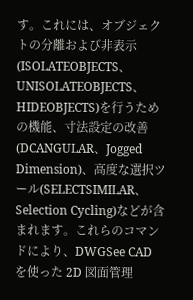す。これには、オブジェクトの分離および非表示(ISOLATEOBJECTS、UNISOLATEOBJECTS、HIDEOBJECTS)を行うための機能、寸法設定の改善(DCANGULAR、Jogged Dimension)、高度な選択ツール(SELECTSIMILAR、Selection Cycling)などが含まれます。これらのコマンドにより、DWGSee CAD を使った 2D 図面管理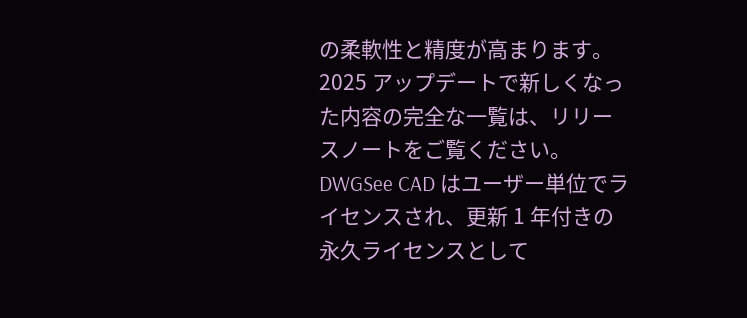の柔軟性と精度が高まります。
2025 アップデートで新しくなった内容の完全な一覧は、リリースノートをご覧ください。
DWGSee CAD はユーザー単位でライセンスされ、更新 1 年付きの永久ライセンスとして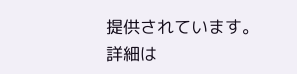提供されています。詳細は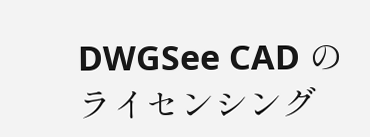DWGSee CAD のライセンシング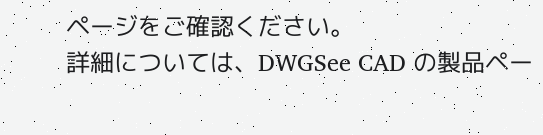ページをご確認ください。
詳細については、DWGSee CAD の製品ペー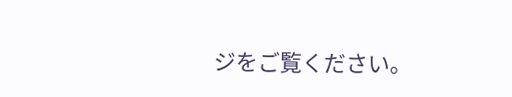ジをご覧ください。